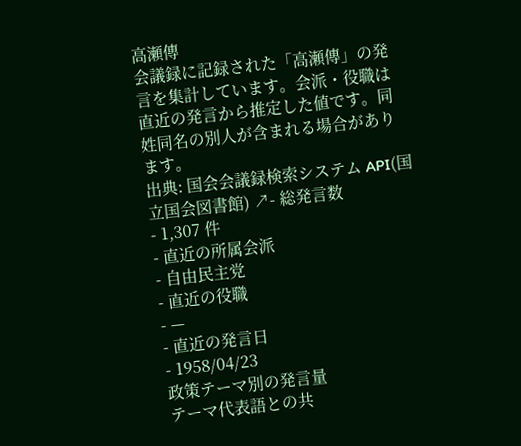高瀬傳
会議録に記録された「高瀬傳」の発言を集計しています。会派・役職は直近の発言から推定した値です。同姓同名の別人が含まれる場合があります。
出典: 国会会議録検索システム API(国立国会図書館) ↗- 総発言数
- 1,307 件
- 直近の所属会派
- 自由民主党
- 直近の役職
- —
- 直近の発言日
- 1958/04/23
政策テーマ別の発言量
テーマ代表語との共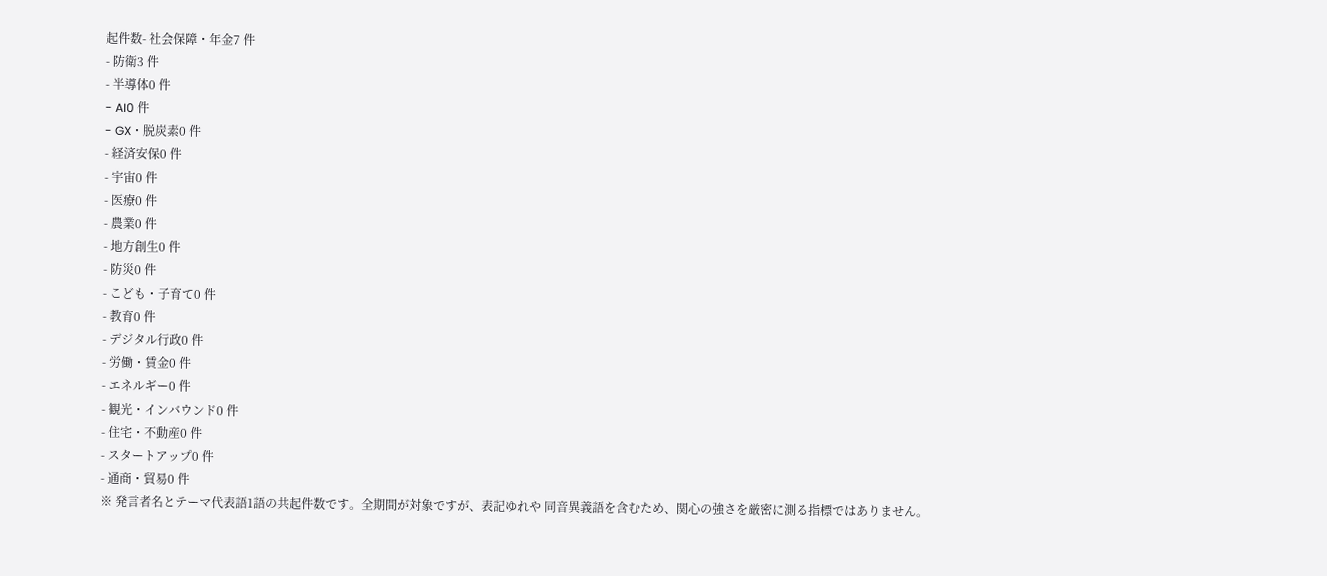起件数- 社会保障・年金7 件
- 防衛3 件
- 半導体0 件
- AI0 件
- GX・脱炭素0 件
- 経済安保0 件
- 宇宙0 件
- 医療0 件
- 農業0 件
- 地方創生0 件
- 防災0 件
- こども・子育て0 件
- 教育0 件
- デジタル行政0 件
- 労働・賃金0 件
- エネルギー0 件
- 観光・インバウンド0 件
- 住宅・不動産0 件
- スタートアップ0 件
- 通商・貿易0 件
※ 発言者名とテーマ代表語1語の共起件数です。全期間が対象ですが、表記ゆれや 同音異義語を含むため、関心の強さを厳密に測る指標ではありません。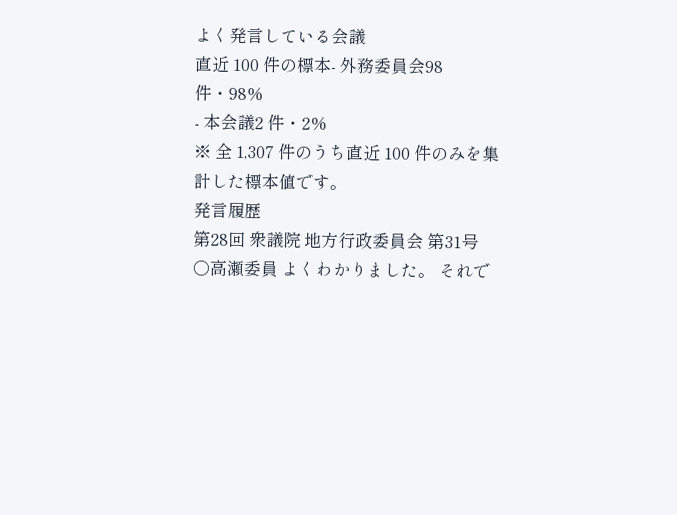よく発言している会議
直近 100 件の標本- 外務委員会98 件・98%
- 本会議2 件・2%
※ 全 1,307 件のうち直近 100 件のみを集計した標本値です。
発言履歴
第28回 衆議院 地方行政委員会 第31号
○高瀬委員 よくわかりました。 それで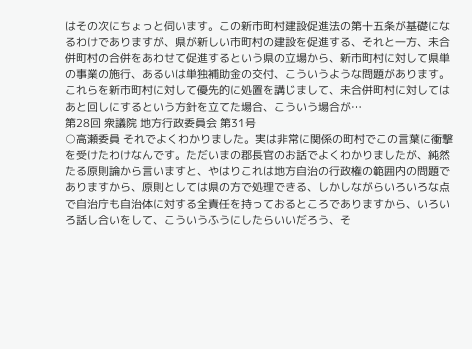はその次にちょっと伺います。この新市町村建設促進法の第十五条が基礎になるわけでありますが、県が新しい市町村の建設を促進する、それと一方、未合併町村の合併をあわせて促進するという県の立場から、新市町村に対して県単の事業の施行、あるいは単独補助金の交付、こういうような問題があります。これらを新市町村に対して優先的に処置を講じまして、未合併町村に対してはあと回しにするという方針を立てた場合、こういう場合が…
第28回 衆議院 地方行政委員会 第31号
○高瀬委員 それでよくわかりました。実は非常に関係の町村でこの言葉に衝撃を受けたわけなんです。ただいまの郡長官のお話でよくわかりましたが、純然たる原則論から言いますと、やはりこれは地方自治の行政権の範囲内の問題でありますから、原則としては県の方で処理できる、しかしながらいろいろな点で自治庁も自治体に対する全責任を持っておるところでありますから、いろいろ話し合いをして、こういうふうにしたらいいだろう、そ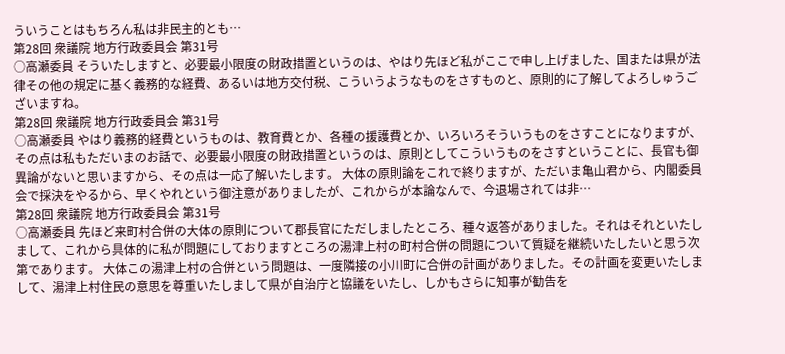ういうことはもちろん私は非民主的とも…
第28回 衆議院 地方行政委員会 第31号
○高瀬委員 そういたしますと、必要最小限度の財政措置というのは、やはり先ほど私がここで申し上げました、国または県が法律その他の規定に基く義務的な経費、あるいは地方交付税、こういうようなものをさすものと、原則的に了解してよろしゅうございますね。
第28回 衆議院 地方行政委員会 第31号
○高瀬委員 やはり義務的経費というものは、教育費とか、各種の援護費とか、いろいろそういうものをさすことになりますが、その点は私もただいまのお話で、必要最小限度の財政措置というのは、原則としてこういうものをさすということに、長官も御異論がないと思いますから、その点は一応了解いたします。 大体の原則論をこれで終りますが、ただいま亀山君から、内閣委員会で採決をやるから、早くやれという御注意がありましたが、これからが本論なんで、今退場されては非…
第28回 衆議院 地方行政委員会 第31号
○高瀬委員 先ほど来町村合併の大体の原則について郡長官にただしましたところ、種々返答がありました。それはそれといたしまして、これから具体的に私が問題にしておりますところの湯津上村の町村合併の問題について質疑を継続いたしたいと思う次第であります。 大体この湯津上村の合併という問題は、一度隣接の小川町に合併の計画がありました。その計画を変更いたしまして、湯津上村住民の意思を尊重いたしまして県が自治庁と協議をいたし、しかもさらに知事が勧告を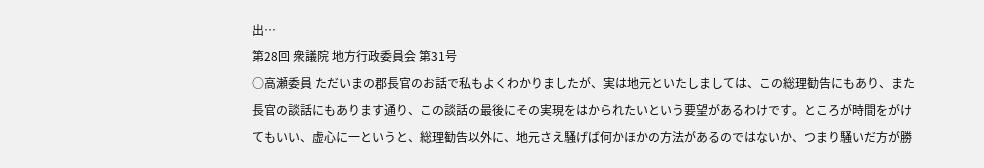出…
第28回 衆議院 地方行政委員会 第31号
○高瀬委員 ただいまの郡長官のお話で私もよくわかりましたが、実は地元といたしましては、この総理勧告にもあり、また長官の談話にもあります通り、この談話の最後にその実現をはかられたいという要望があるわけです。ところが時間をがけてもいい、虚心に一というと、総理勧告以外に、地元さえ騒げば何かほかの方法があるのではないか、つまり騒いだ方が勝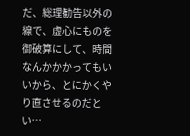だ、総理勧告以外の線で、虚心にものを御破算にして、時間なんかかかってもいいから、とにかくやり直させるのだとい…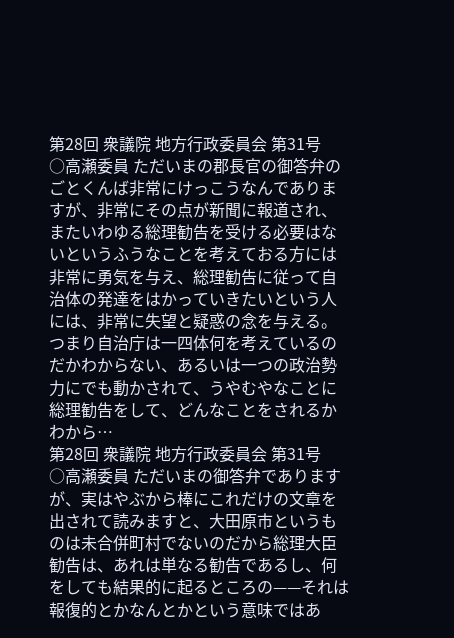第28回 衆議院 地方行政委員会 第31号
○高瀬委員 ただいまの郡長官の御答弁のごとくんば非常にけっこうなんでありますが、非常にその点が新聞に報道され、またいわゆる総理勧告を受ける必要はないというふうなことを考えておる方には非常に勇気を与え、総理勧告に従って自治体の発達をはかっていきたいという人には、非常に失望と疑惑の念を与える。つまり自治庁は一四体何を考えているのだかわからない、あるいは一つの政治勢力にでも動かされて、うやむやなことに総理勧告をして、どんなことをされるかわから…
第28回 衆議院 地方行政委員会 第31号
○高瀬委員 ただいまの御答弁でありますが、実はやぶから棒にこれだけの文章を出されて読みますと、大田原市というものは未合併町村でないのだから総理大臣勧告は、あれは単なる勧告であるし、何をしても結果的に起るところの——それは報復的とかなんとかという意味ではあ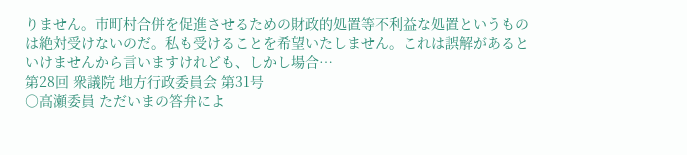りません。市町村合併を促進させるための財政的処置等不利益な処置というものは絶対受けないのだ。私も受けることを希望いたしません。これは誤解があるといけませんから言いますけれども、しかし場合…
第28回 衆議院 地方行政委員会 第31号
○高瀬委員 ただいまの答弁によ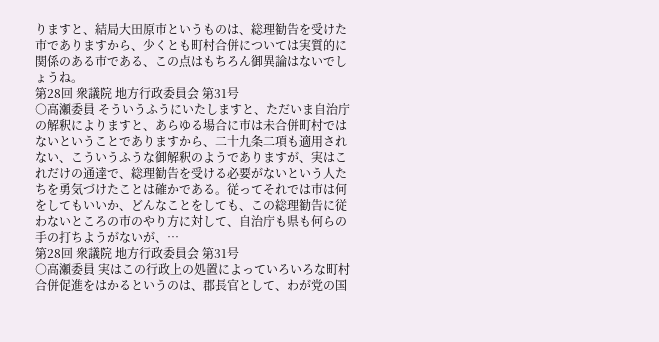りますと、結局大田原市というものは、総理勧告を受けた市でありますから、少くとも町村合併については実質的に関係のある市である、この点はもちろん御異論はないでしょうね。
第28回 衆議院 地方行政委員会 第31号
○高瀬委員 そういうふうにいたしますと、ただいま自治庁の解釈によりますと、あらゆる場合に市は未合併町村ではないということでありますから、二十九条二項も適用されない、こういうふうな御解釈のようでありますが、実はこれだけの通達で、総理勧告を受ける必要がないという人たちを勇気づけたことは確かである。従ってそれでは市は何をしてもいいか、どんなことをしても、この総理勧告に従わないところの市のやり方に対して、自治庁も県も何らの手の打ちようがないが、…
第28回 衆議院 地方行政委員会 第31号
○高瀬委員 実はこの行政上の処置によっていろいろな町村合併促進をはかるというのは、郡長官として、わが党の国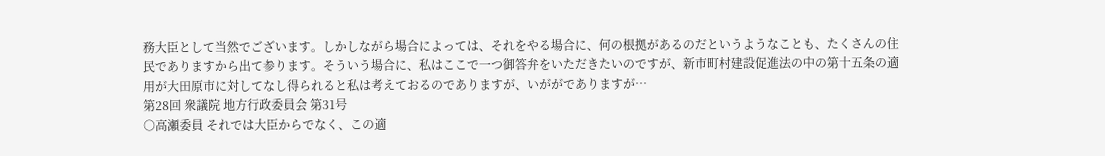務大臣として当然でございます。しかしながら場合によっては、それをやる場合に、何の根拠があるのだというようなことも、たくさんの住民でありますから出て参ります。そういう場合に、私はここで一つ御答弁をいただきたいのですが、新市町村建設促進法の中の第十五条の適用が大田原市に対してなし得られると私は考えておるのでありますが、いががでありますが…
第28回 衆議院 地方行政委員会 第31号
○高瀬委員 それでは大臣からでなく、この適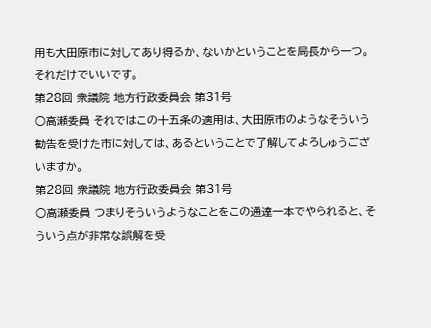用も大田原市に対してあり得るか、ないかということを局長から一つ。それだけでいいです。
第28回 衆議院 地方行政委員会 第31号
○高瀬委員 それではこの十五条の適用は、大田原市のようなそういう勧告を受けた市に対しては、あるということで了解してよろしゅうございますか。
第28回 衆議院 地方行政委員会 第31号
○高瀬委員 つまりそういうようなことをこの通達一本でやられると、そういう点が非常な誤解を受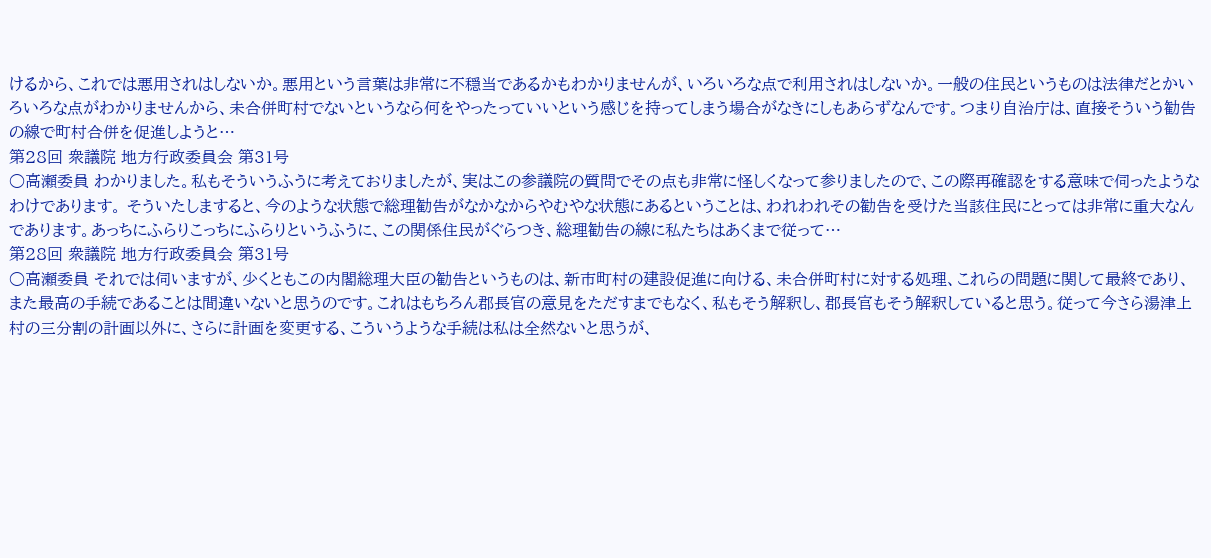けるから、これでは悪用されはしないか。悪用という言葉は非常に不穏当であるかもわかりませんが、いろいろな点で利用されはしないか。一般の住民というものは法律だとかいろいろな点がわかりませんから、未合併町村でないというなら何をやったっていいという感じを持ってしまう場合がなきにしもあらずなんです。つまり自治庁は、直接そういう勧告の線で町村合併を促進しようと…
第28回 衆議院 地方行政委員会 第31号
○高瀬委員 わかりました。私もそういうふうに考えておりましたが、実はこの参議院の質問でその点も非常に怪しくなって参りましたので、この際再確認をする意味で伺ったようなわけであります。 そういたしますると、今のような状態で総理勧告がなかなからやむやな状態にあるということは、われわれその勧告を受けた当該住民にとっては非常に重大なんであります。あっちにふらりこっちにふらりというふうに、この関係住民がぐらつき、総理勧告の線に私たちはあくまで従って…
第28回 衆議院 地方行政委員会 第31号
○高瀬委員 それでは伺いますが、少くともこの内閣総理大臣の勧告というものは、新市町村の建設促進に向ける、未合併町村に対する処理、これらの問題に関して最終であり、また最高の手続であることは間違いないと思うのです。これはもちろん郡長官の意見をただすまでもなく、私もそう解釈し、郡長官もそう解釈していると思う。従って今さら湯津上村の三分割の計画以外に、さらに計画を変更する、こういうような手続は私は全然ないと思うが、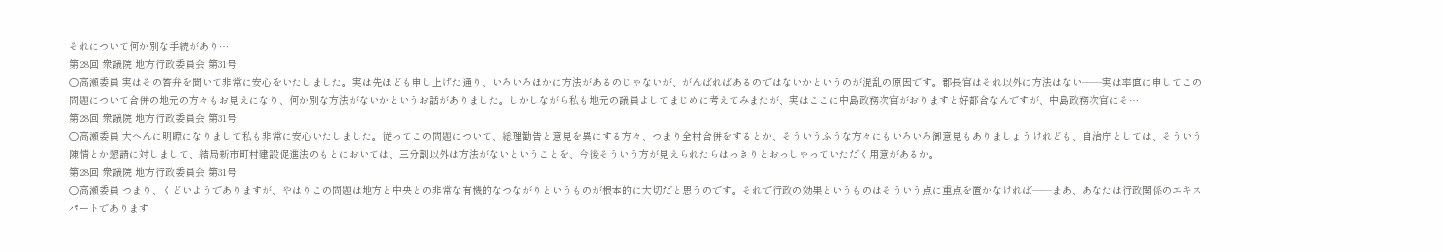それについて何か別な手続があり…
第28回 衆議院 地方行政委員会 第31号
○高瀬委員 実はその答弁を聞いて非常に安心をいたしました。実は先ほども申し上げた通り、いろいろほかに方法があるのじゃないが、がんばればあるのではないかというのが混乱の原因です。郡長官はそれ以外に方法はない——実は率直に申してこの問題について合併の地元の方々もお見えになり、何か別な方法がないかというお話がありました。しかしながら私も地元の議員よしてまじめに考えてみまたが、実はここに中島政務次官がおりますと好都合なんですが、中島政務次官にそ…
第28回 衆議院 地方行政委員会 第31号
○高瀬委員 大へんに明瞭になりまして私も非常に安心いたしました。従ってこの問題について、総理勧告と意見を異にする方々、つまり全村合併をするとか、そういうふうな方々にもいろいろ御意見もありましょうけれども、自治庁としては、そういう陳情とか懇請に対しまして、結局新市町村建設促進法のもとにおいては、三分割以外は方法がないということを、今後そういう方が見えられたらはっきりとおっしゃっていただく用意があるか。
第28回 衆議院 地方行政委員会 第31号
○高瀬委員 つまり、くどいようでありますが、やはりこの問題は地方と中央との非常な有機的なつながりというものが根本的に大切だと思うのです。それで行政の効果というものはそういう点に重点を置かなければ——まあ、あなたは行政関係のエキスパートであります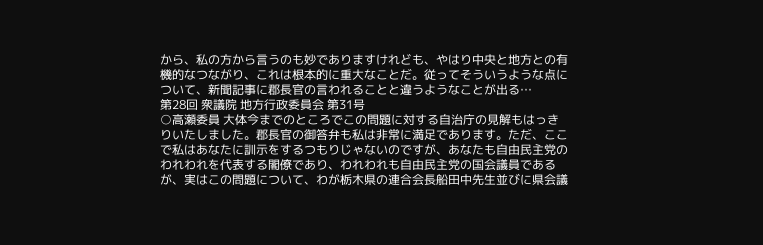から、私の方から言うのも妙でありますけれども、やはり中央と地方との有機的なつながり、これは根本的に重大なことだ。従ってそういうような点について、新聞記事に郡長官の言われることと違うようなことが出る…
第28回 衆議院 地方行政委員会 第31号
○高瀬委員 大体今までのところでこの問題に対する自治庁の見解もはっきりいたしました。郡長官の御答弁も私は非常に満足であります。ただ、ここで私はあなたに訓示をするつもりじゃないのですが、あなたも自由民主党のわれわれを代表する閣僚であり、われわれも自由民主党の国会議員であるが、実はこの問題について、わが栃木県の連合会長船田中先生並びに県会議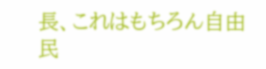長、これはもちろん自由民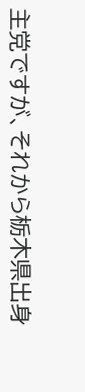主党ですが、それから栃木県出身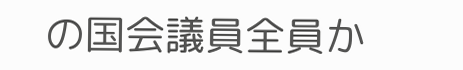の国会議員全員か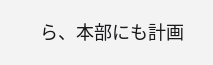ら、本部にも計画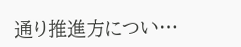通り推進方につい…